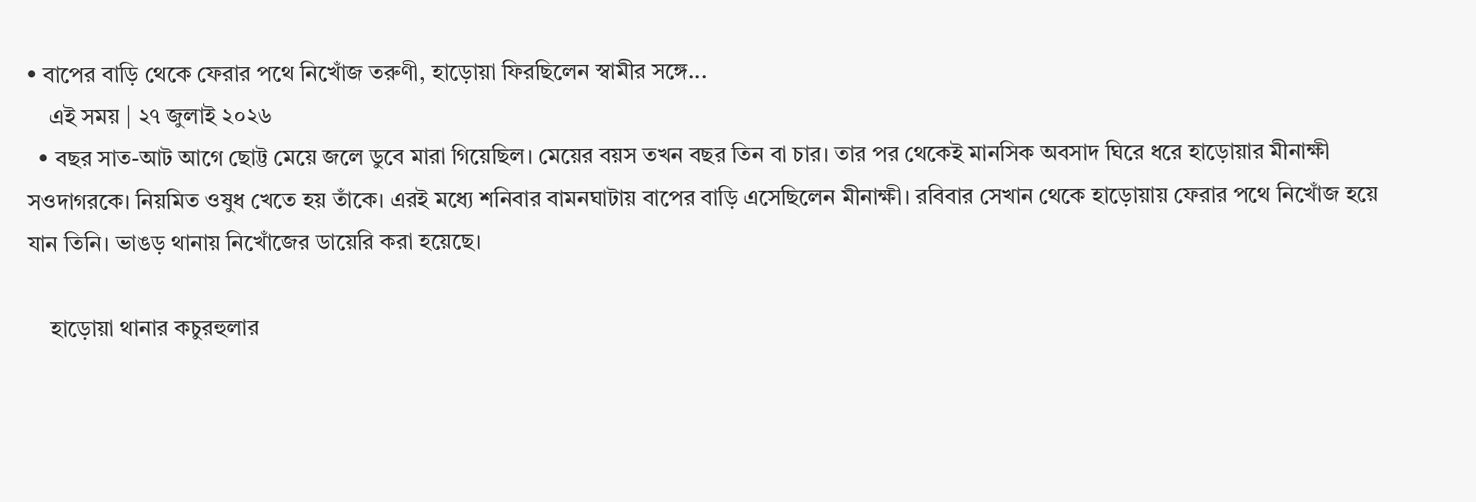• বাপের বাড়ি থেকে ফেরার পথে নিখোঁজ তরুণী, হাড়োয়া ফিরছিলেন স্বামীর সঙ্গে...
    এই সময় | ২৭ জুলাই ২০২৬
  • বছর সাত-আট আগে ছোট্ট মেয়ে জলে ডুবে মারা গিয়েছিল। মেয়ের বয়স তখন বছর তিন বা চার। তার পর থেকেই মানসিক অবসাদ ঘিরে ধরে হাড়োয়ার মীনাক্ষী সওদাগরকে। নিয়মিত ওষুধ খেতে হয় তাঁকে। এরই মধ্যে শনিবার বামনঘাটায় বাপের বাড়ি এসেছিলেন মীনাক্ষী। রবিবার সেখান থেকে হাড়োয়ায় ফেরার পথে নিখোঁজ হয়ে যান তিনি। ভাঙড় থানায় নিখোঁজের ডায়েরি করা হয়েছে।

    হাড়োয়া থানার কচুরহুলার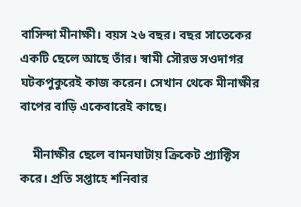বাসিন্দা মীনাক্ষী। বয়স ২৬ বছর। বছর সাতেকের একটি ছেলে আছে তাঁর। স্বামী সৌরভ সওদাগর ঘটকপুকুরেই কাজ করেন। সেখান থেকে মীনাক্ষীর বাপের বাড়ি একেবারেই কাছে।

    মীনাক্ষীর ছেলে বামনঘাটায় ক্রিকেট প্র্যাক্টিস করে। প্রতি সপ্তাহে শনিবার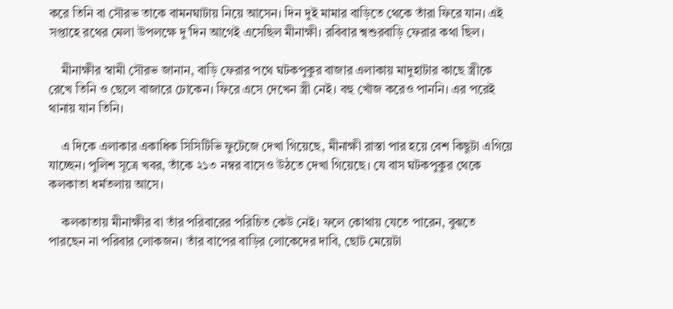করে তিনি বা সৌরভ তাকে বামনঘাটায় নিয়ে আসেন। দিন দুই মামার বাড়িতে থেকে তাঁরা ফিরে যান। এই সপ্তাহে রথের মেলা উপলক্ষে দু’দিন আগেই এসেছিল মীনাক্ষী। রবিবার শ্বশুরবাড়ি ফেরার কথা ছিল।

    মীনাক্ষীর স্বামী সৌরভ জানান, বাড়ি ফেরার পথে ঘটকপুকুর বাজার এলাকায় মাদুহাটার কাছে স্ত্রীকে রেখে তিনি ও ছেলে বাজারে ঢোকেন। ফিরে এসে দেখেন স্ত্রী নেই। বহু খোঁজ করেও পাননি। এর পরেই থানায় যান তিনি।

    এ দিকে এলাকার একাধিক সিসিটিভি ফুটেজে দেখা গিয়েছে, মীনাক্ষী রাস্তা পার হয়ে বেশ কিছুটা এগিয়ে যাচ্ছেন। পুলিশ সূত্রে খবর, তাঁকে ২১৩ নম্বর বাসেও উঠতে দেখা গিয়েছে। যে বাস ঘটকপুকুর থেকে কলকাতা ধর্মতলায় আসে।

    কলকাতায় মীনাক্ষীর বা তাঁর পরিবারের পরিচিত কেউ নেই। ফলে কোথায় যেতে পারেন, বুঝতে পারছেন না পরিবার লোকজন। তাঁর বাপের বাড়ির লোকেদের দাবি, ছোট মেয়েটা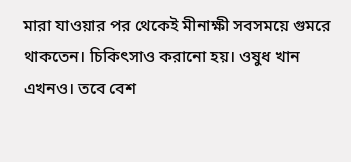মারা যাওয়ার পর থেকেই মীনাক্ষী সবসময়ে গুমরে থাকতেন। চিকিৎসাও করানো হয়। ওষুধ খান এখনও। তবে বেশ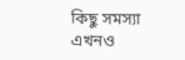কিছু সমস্যা এখনও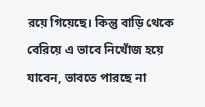রয়ে গিয়েছে। কিন্তু বাড়ি থেকে বেরিয়ে এ ভাবে নিখোঁজ হয়ে যাবেন, ভাবতে পারছে না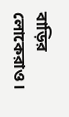বাড়ির লোকেরাও।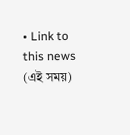• Link to this news (এই সময়)